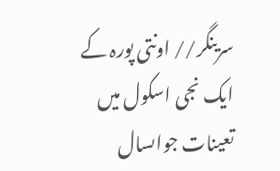سرینگر// اونتی پورہ کے ایک نجی اسکول میں تعینات جواںسال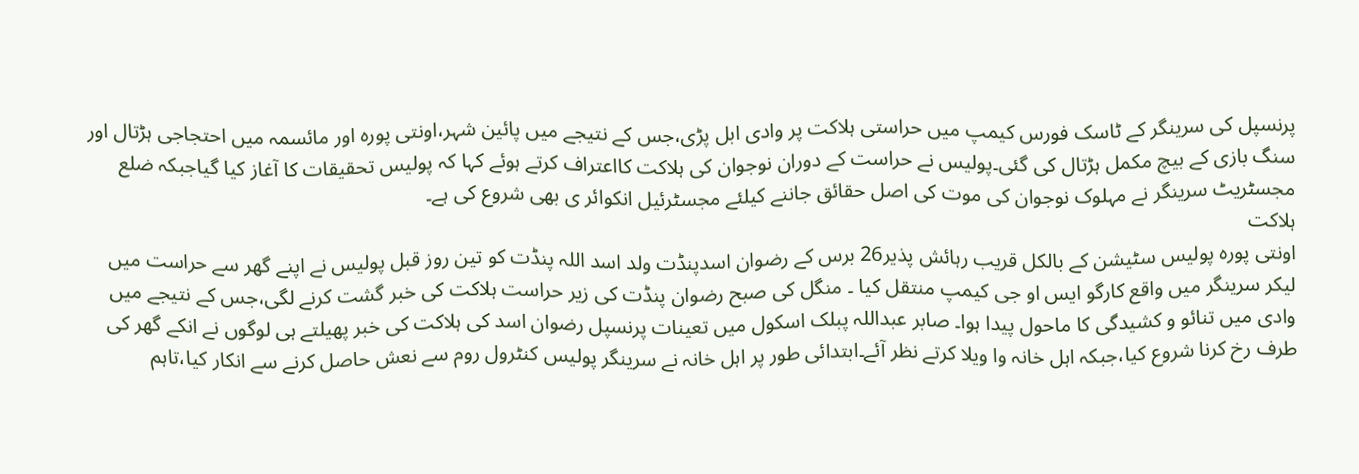پرنسپل کی سرینگر کے ٹاسک فورس کیمپ میں حراستی ہلاکت پر وادی ابل پڑی،جس کے نتیجے میں پائین شہر،اونتی پورہ اور مائسمہ میں احتجاجی ہڑتال اور سنگ بازی کے بیچ مکمل ہڑتال کی گئی۔پولیس نے حراست کے دوران نوجوان کی ہلاکت کااعتراف کرتے ہوئے کہا کہ پولیس تحقیقات کا آغاز کیا گیاجبکہ ضلع مجسٹریٹ سرینگر نے مہلوک نوجوان کی موت کی اصل حقائق جاننے کیلئے مجسٹرئیل انکوائر ی بھی شروع کی ہے۔
ہلاکت
اونتی پورہ پولیس سٹیشن کے بالکل قریب رہائش پذیر26 برس کے رضوان اسدپنڈت ولد اسد اللہ پنڈت کو تین روز قبل پولیس نے اپنے گھر سے حراست میں لیکر سرینگر میں واقع کارگو ایس او جی کیمپ منتقل کیا ۔ منگل کی صبح رضوان پنڈت کی زیر حراست ہلاکت کی خبر گشت کرنے لگی،جس کے نتیجے میں وادی میں تنائو و کشیدگی کا ماحول پیدا ہوا۔ صابر عبداللہ پبلک اسکول میں تعینات پرنسپل رضوان اسد کی ہلاکت کی خبر پھیلتے ہی لوگوں نے انکے گھر کی طرف رخ کرنا شروع کیا،جبکہ اہل خانہ وا ویلا کرتے نظر آئے۔ابتدائی طور پر اہل خانہ نے سرینگر پولیس کنٹرول روم سے نعش حاصل کرنے سے انکار کیا،تاہم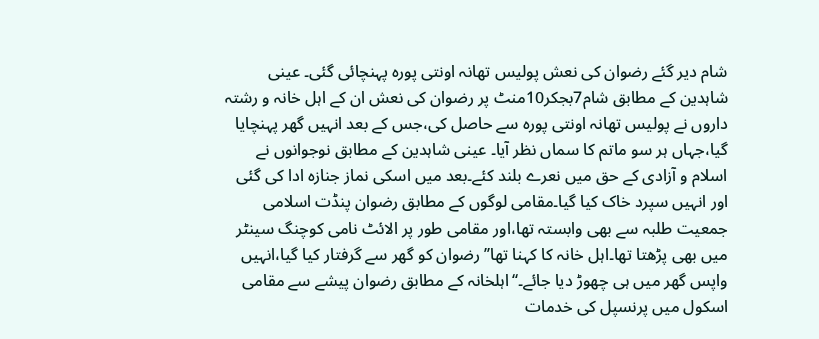شام دیر گئے رضوان کی نعش پولیس تھانہ اونتی پورہ پہنچائی گئی۔ عینی شاہدین کے مطابق شام7بجکر10منٹ پر رضوان کی نعش ان کے اہل خانہ و رشتہ داروں نے پولیس تھانہ اونتی پورہ سے حاصل کی،جس کے بعد انہیں گھر پہنچایا گیا،جہاں ہر سو ماتم کا سماں نظر آیا۔ عینی شاہدین کے مطابق نوجوانوں نے اسلام و آزادی کے حق میں نعرے بلند کئے۔بعد میں اسکی نماز جنازہ ادا کی گئی اور انہیں سپرد خاک کیا گیا۔مقامی لوگوں کے مطابق رضوان پنڈت اسلامی جمعیت طلبہ سے بھی وابستہ تھا،اور مقامی طور پر الائٹ نامی کوچنگ سینٹر میں بھی پڑھتا تھا۔اہل خانہ کا کہنا تھا’’ رضوان کو گھر سے گرفتار کیا گیا،انہیں واپس گھر میں ہی چھوڑ دیا جائے۔‘‘اہلخانہ کے مطابق رضوان پیشے سے مقامی اسکول میں پرنسپل کی خدمات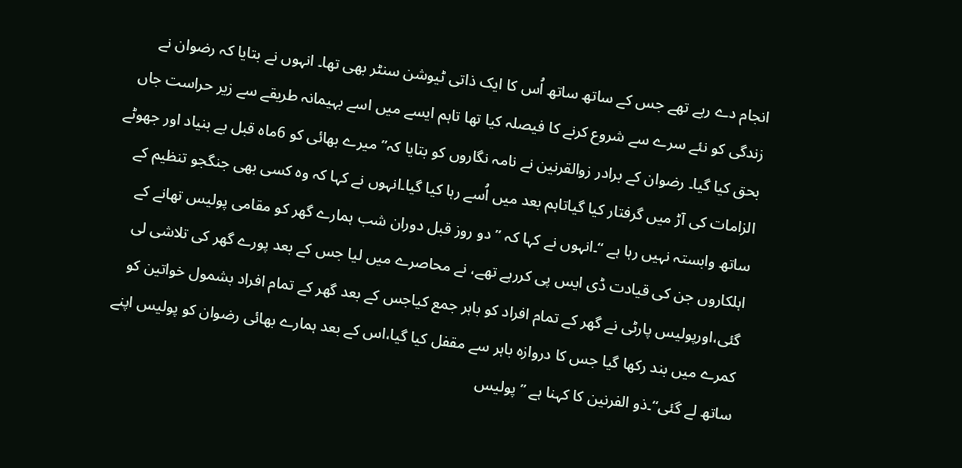انجام دے رہے تھے جس کے ساتھ ساتھ اُس کا ایک ذاتی ٹیوشن سنٹر بھی تھا۔ انہوں نے بتایا کہ رضوان نے زندگی کو نئے سرے سے شروع کرنے کا فیصلہ کیا تھا تاہم ایسے میں اسے بہیمانہ طریقے سے زیر حراست جاں بحق کیا گیا۔ رضوان کے برادر زوالقرنین نے نامہ نگاروں کو بتایا کہ’’ میرے بھائی کو 6ماہ قبل بے بنیاد اور جھوٹے الزامات کی آڑ میں گرفتار کیا گیاتاہم بعد میں اُسے رہا کیا گیا۔انہوں نے کہا کہ وہ کسی بھی جنگجو تنظیم کے ساتھ وابستہ نہیں رہا ہے ‘‘۔انہوں نے کہا کہ ’’دو روز قبل دوران شب ہمارے گھر کو مقامی پولیس تھانے کے اہلکاروں جن کی قیادت ڈی ایس پی کررہے تھے، نے محاصرے میں لیا جس کے بعد پورے گھر کی تلاشی لی گئی،اورپولیس پارٹی نے گھر کے تمام افراد کو باہر جمع کیاجس کے بعد گھر کے تمام افراد بشمول خواتین کو کمرے میں بند رکھا گیا جس کا دروازہ باہر سے مقفل کیا گیا،اس کے بعد ہمارے بھائی رضوان کو پولیس اپنے ساتھ لے گئی‘‘۔ذو الفرنین کا کہنا ہے ’’ پولیس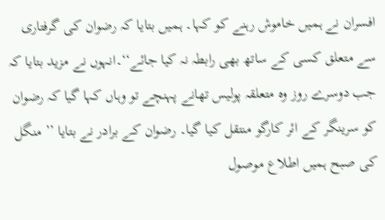افسران نے ہمیں خاموش رہنے کو کہا۔ ہمیں بتایا کہ رضوان کی گرفتاری سے متعلق کسی کے ساتھ بھی رابطہ نہ کیا جائے‘‘۔انہوں نے مزید بتایا کہ جب دوسرے روز وہ متعلقہ پولیس تھانے پہنچے تو وہاں کہا گیا کہ رضوان کو سرینگر کے ائر کارگو منتقل کیا گیا۔ رضوان کے برادر نے بتایا ’’ منگل کی صبح ہمیں اطلاع موصول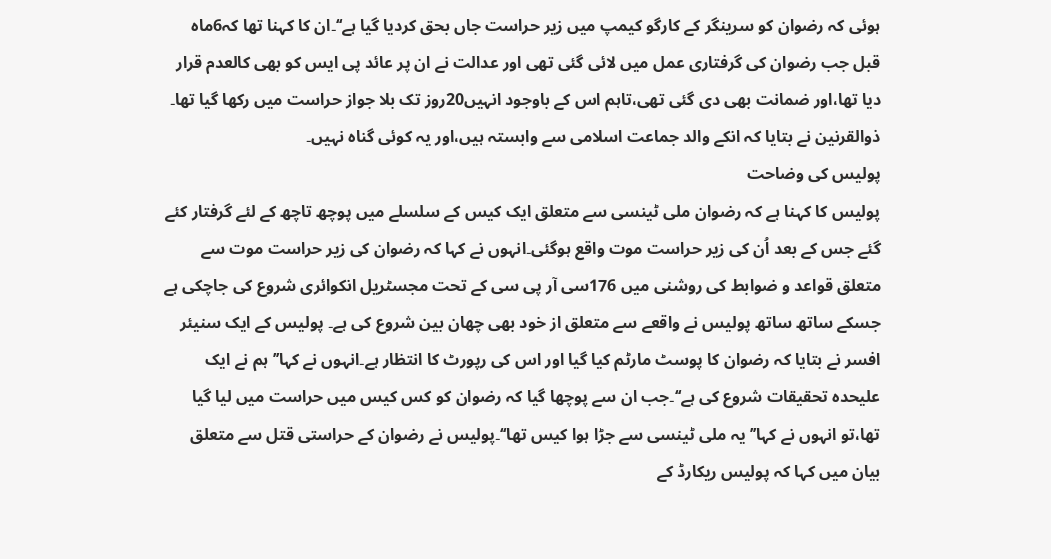ہوئی کہ رضوان کو سرینگر کے کارگو کیمپ میں زیر حراست جاں بحق کردیا گیا ہے‘‘۔ان کا کہنا تھا کہ6ماہ قبل جب رضوان کی گرفتاری عمل میں لائی گئی تھی اور عدالت نے ان پر عائد پی ایس کو بھی کالعدم قرار دیا تھا،اور ضمانت بھی دی گئی تھی،تاہم اس کے باوجود انہیں20روز تک بلا جواز حراست میں رکھا گیا تھا۔ ذوالقرنین نے بتایا کہ انکے والد جماعت اسلامی سے وابستہ ہیں،اور یہ کوئی گناہ نہیں۔
پولیس کی وضاحت
پولیس کا کہنا ہے کہ رضوان ملی ٹینسی سے متعلق ایک کیس کے سلسلے میں پوچھ تاچھ کے لئے گرفتار کئے گئے جس کے بعد اُن کی زیر حراست موت واقع ہوگئی۔انہوں نے کہا کہ رضوان کی زیر حراست موت سے متعلق قواعد و ضوابط کی روشنی میں 176سی آر پی سی کے تحت مجسٹریل انکوائری شروع کی جاچکی ہے جسکے ساتھ ساتھ پولیس نے واقعے سے متعلق از خود بھی چھان بین شروع کی ہے۔ پولیس کے ایک سنیئر افسر نے بتایا کہ رضوان کا پوسٹ مارٹم کیا گیا اور اس کی رپورٹ کا انتظار ہے۔انہوں نے کہا’’ ہم نے ایک علیحدہ تحقیقات شروع کی ہے‘‘۔جب ان سے پوچھا گیا کہ رضوان کو کس کیس میں حراست میں لیا گیا تھا،تو انہوں نے کہا’’یہ ملی ٹینسی سے جڑا ہوا کیس تھا‘‘۔پولیس نے رضوان کے حراستی قتل سے متعلق بیان میں کہا کہ پولیس ریکارڈ کے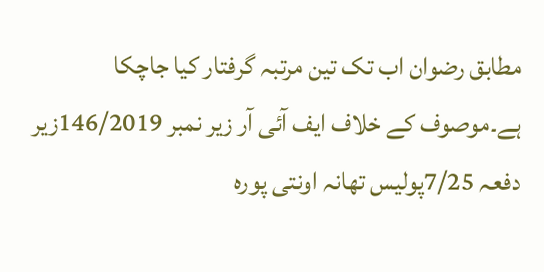مطابق رضوان اب تک تین مرتبہ گرفتار کیا جاچکا ہے۔موصوف کے خلاف ایف آئی آر زیر نمبر 146/2019زیر دفعہ 7/25پولیس تھانہ اونتی پورہ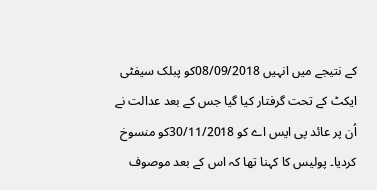کے نتیجے میں انہیں 08/09/2018کو پبلک سیفٹی ایکٹ کے تحت گرفتار کیا گیا جس کے بعد عدالت نے اُن پر عائد پی ایس اے کو 30/11/2018کو منسوخ کردیا۔ پولیس کا کہنا تھا کہ اس کے بعد موصوف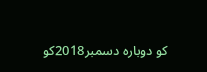کو دوبارہ دسمبر2018کو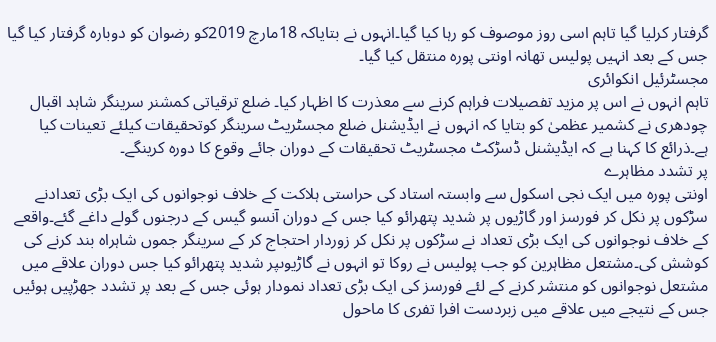گرفتار کرلیا گیا تاہم اسی روز موصوف کو رہا کیا گیا۔انہوں نے بتایاکہ 18مارچ 2019کو رضوان کو دوبارہ گرفتار کیا گیا جس کے بعد انہیں پولیس تھانہ اونتی پورہ منتقل کیا گیا۔
مجسٹرئیل انکوائری
تاہم انہوں نے اس پر مزید تفصیلات فراہم کرنے سے معذرت کا اظہار کیا۔ ضلع ترقیاتی کمشنر سرینگر شاہد اقبال چودھری نے کشمیر عظمیٰ کو بتایا کہ انہوں نے ایڈیشنل ضلع مجسٹریٹ سرینگر کوتحقیقات کیلئے تعینات کیا ہے۔ذرائع کا کہنا ہے کہ ایڈیشنل ڈسڑکٹ مجسٹریٹ تحقیقات کے دوران جائے وقوع کا دورہ کرینگے۔
پر تشدد مظاہرے
اونتی پورہ میں ایک نجی اسکول سے وابستہ استاد کی حراستی ہلاکت کے خلاف نوجوانوں کی ایک بڑی تعدادنے سڑکوں پر نکل کر فورسز اور گاڑیوں پر شدید پتھرائو کیا جس کے دوران آنسو گیس کے درجنوں گولے داغے گئے۔واقعے کے خلاف نوجوانوں کی ایک بڑی تعداد نے سڑکوں پر نکل کر زوردار احتجاج کر کے سرینگر جموں شاہراہ بند کرنے کی کوشش کی۔مشتعل مظاہرین کو جب پولیس نے روکا تو انہوں نے گاڑیوںپر شدید پتھرائو کیا جس دوران علاقے میں مشتعل نوجوانوں کو منتشر کرنے کے لئے فورسز کی ایک بڑی تعداد نمودار ہوئی جس کے بعد پر تشدد جھڑپیں ہوئیں جس کے نتیجے میں علاقے میں زبردست افرا تفری کا ماحول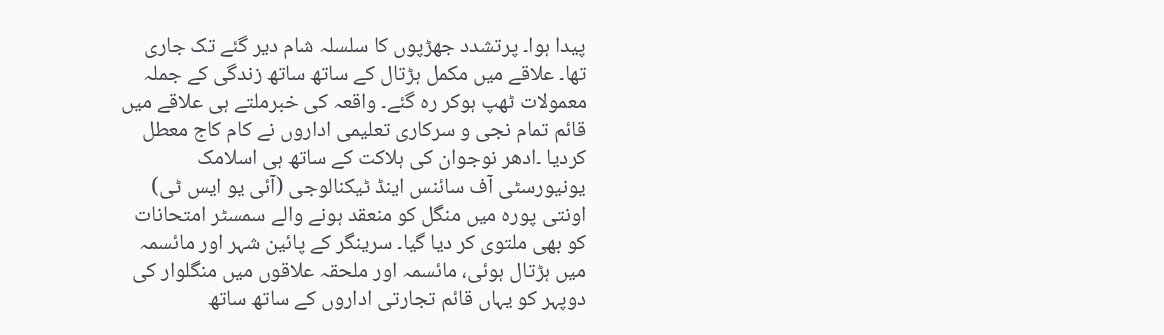پیدا ہوا۔ پرتشدد جھڑپوں کا سلسلہ شام دیر گئے تک جاری تھا۔ علاقے میں مکمل ہڑتال کے ساتھ ساتھ زندگی کے جملہ معمولات ٹھپ ہوکر رہ گئے۔ واقعہ کی خبرملتے ہی علاقے میں قائم تمام نجی و سرکاری تعلیمی اداروں نے کام کاج معطل کردیا ۔ادھر نوجوان کی ہلاکت کے ساتھ ہی اسلامک یونیورسٹی آف سائنس اینڈ ٹیکنالوجی (آئی یو ایس ٹی) اونتی پورہ میں منگل کو منعقد ہونے والے سمسٹر امتحانات کو بھی ملتوی کر دیا گیا۔ سرینگر کے پائین شہر اور مائسمہ میں ہڑتال ہوئی، مائسمہ اور ملحقہ علاقوں میں منگلوار کی دوپہر کو یہاں قائم تجارتی اداروں کے ساتھ ساتھ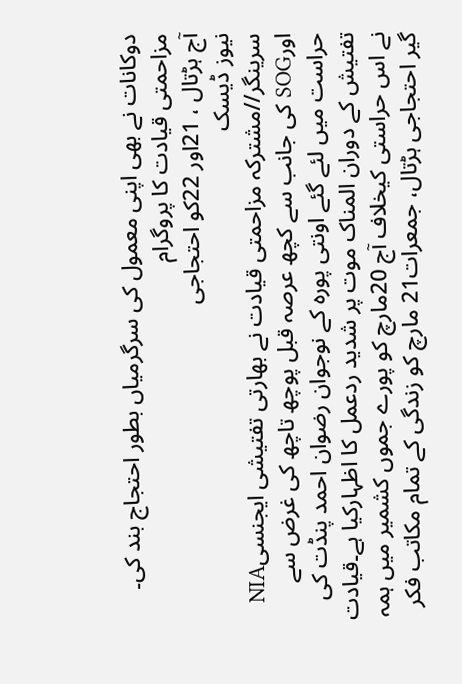دوکانات نے بھی اپنی معمول کی سرگرمیاں بطور احتجاج بند کی۔
مزاحمتی قیادت کا پروگرام
آج ہڑتال ، 21اور 22کو احتجاجی
نیوز ڈیسک
سرینگر//مشترکہ مزاحمتی قیادت نے بھارتی تفتیشی ایجنسیNIA اورSOG کی جانب سے کچھ عرصہ قبل پوچھ تاچھ کی غرض سے حراست میں لئے گئے اونتی پورہ کے نوجوان رضوان احمد پنڈت کی تفتیش کے دوران المناک موت پر شدید ردعمل کا اظہارکیا ہے۔قیادت نے اس حراستی کیخلاف آج 20مارچ کو پورے جموں کشمیر میں ہمہ گیر احتجاجی ہڑتال، جمعرات21 مارچ کو زندگی کے تمام مکاتب فکر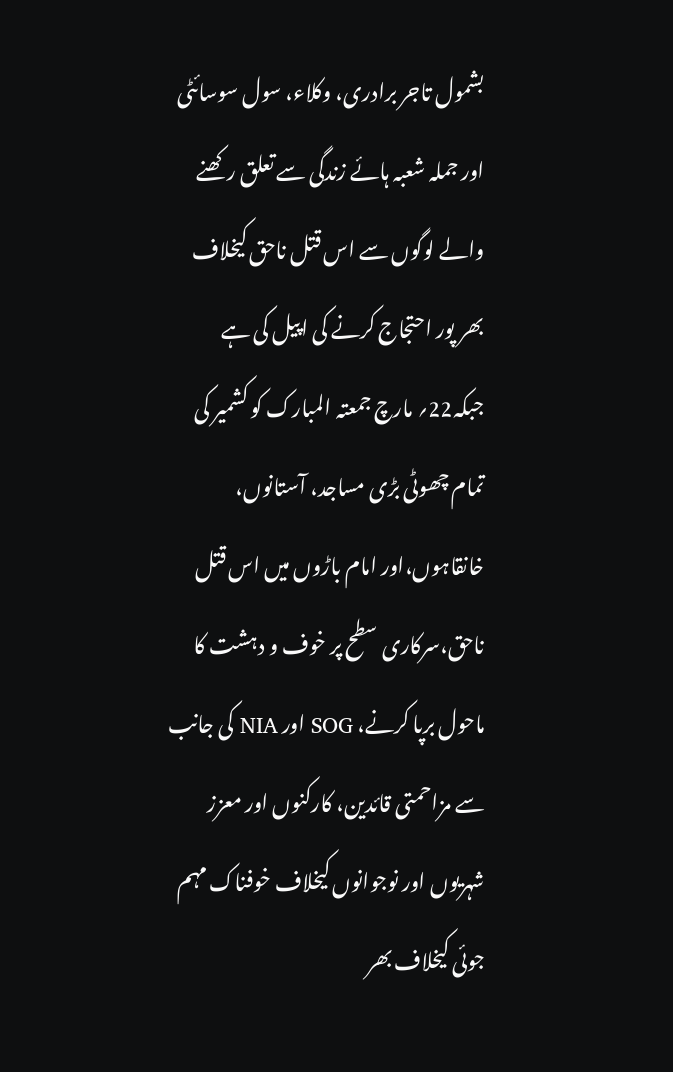بشمول تاجر برادری، وکلاء، سول سوسائٹی اور جملہ شعبہ ہائے زندگی سے تعلق رکھنے والے لوگوں سے اس قتل ناحق کیخلاف بھر پور احتجاج کرنے کی اپیل کی ہے جبکہ22؍ مارچ جمعتہ المبارک کو کشمیر کی تمام چھوٹی بڑی مساجد، آستانوں، خانقاہوں،اور امام باڑوں میں اس قتل ناحق،سرکاری سطح پر خوف و دہشت کا ماحول برپا کرنے، SOG اور NIA کی جانب سے مزاحمتی قائدین، کارکنوں اور معزز شہریوں اور نوجوانوں کیخلاف خوفناک مہم جوئی کیخلاف بھر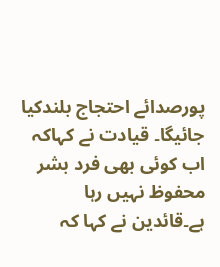پورصدائے احتجاج بلندکیا جائیگا۔ قیادت نے کہاکہ اب کوئی بھی فرد بشر محفوظ نہیں رہا ہے۔قائدین نے کہا کہ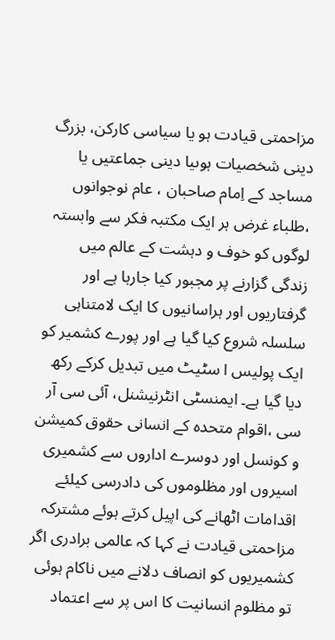مزاحمتی قیادت ہو یا سیاسی کارکن، بزرگ دینی شخصیات ہوںیا دینی جماعتیں یا مساجد کے اِمام صاحبان ، عام نوجوانوں ،طلباء غرض ہر ایک مکتبہ فکر سے وابستہ لوگوں کو خوف و دہشت کے عالم میں زندگی گزارنے پر مجبور کیا جارہا ہے اور گرفتاریوں اور ہراسانیوں کا ایک لامتناہی سلسلہ شروع کیا گیا ہے اور پورے کشمیر کو ایک پولیس ا سٹیٹ میں تبدیل کرکے رکھ دیا گیا ہے۔ ایمنسٹی انٹرنیشنل، آئی سی آر سی ،اقوام متحدہ کے انسانی حقوق کمیشن و کونسل اور دوسرے اداروں سے کشمیری اسیروں اور مظلوموں کی دادرسی کیلئے اقدامات اٹھانے کی اپیل کرتے ہوئے مشترکہ مزاحمتی قیادت نے کہا کہ عالمی برادری اگر کشمیریوں کو انصاف دلانے میں ناکام ہوئی تو مظلوم انسانیت کا اس پر سے اعتماد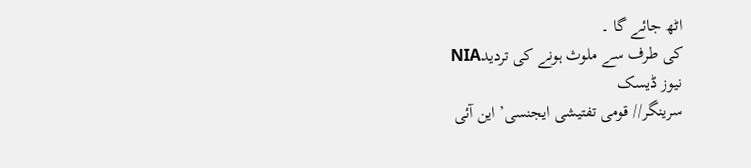اٹھ جائے گا ۔
کی طرف سے ملوث ہونے کی تردیدNIA
نیوز ڈیسک
سرینگر// قومی تفتیشی ایجنسی’این آئی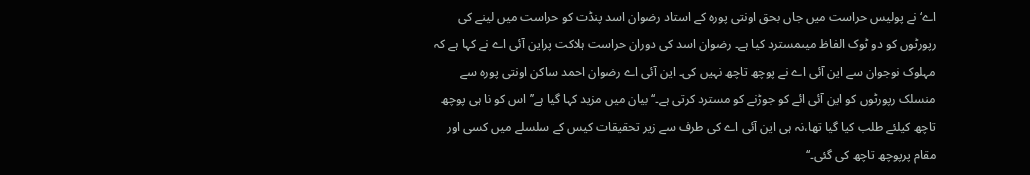اے‘نے پولیس حراست میں جاں بحق اونتی پورہ کے استاد رضوان اسد پنڈت کو حراست میں لینے کی رپورٹوں کو دو ٹوک الفاظ میںمسترد کیا ہے۔ رضوان اسد کی دوران حراست ہلاکت پراین آئی اے نے کہا ہے کہ مہلوک نوجوان سے این آئی اے نے پوچھ تاچھ نہیں کی۔ این آئی اے رضوان احمد ساکن اونتی پورہ سے منسلک رپورٹوں کو این آئی ائے کو جوڑنے کو مسترد کرتی ہے۔‘‘ بیان میں مزید کہا گیا ہے’’ اس کو نا ہی پوچھ تاچھ کیلئے طلب کیا گیا تھا،نہ ہی این آئی اے کی طرف سے زیر تحقیقات کیس کے سلسلے میں کسی اور مقام پرپوچھ تاچھ کی گئی۔‘‘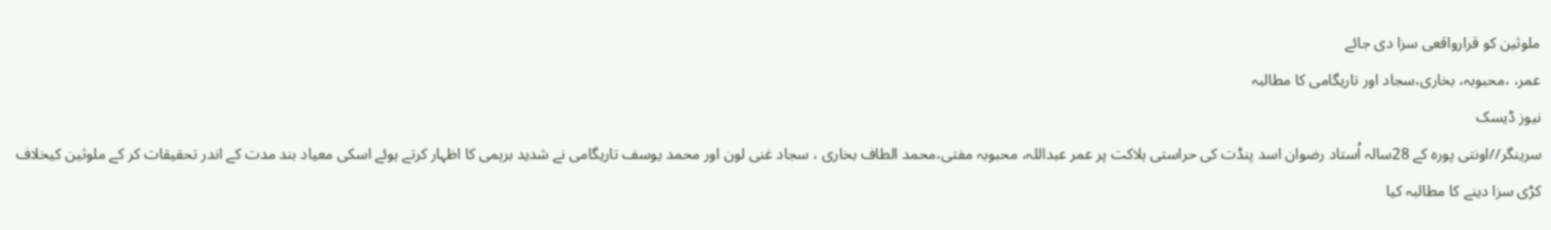ملوثین کو قرارواقعی سزا دی جائے
عمر، ،محبوبہ، بخاری،سجاد اور تاریگامی کا مطالبہ
نیوز ڈیسک
سرینگر//اونتی پورہ کے 28سالہ اُستاد رضوان اسد پنڈت کی حراستی ہلاکت پر عمر عبداللہ، محبوبہ مفتی،محمد الطاف بخاری ، سجاد غنی لون اور محمد یوسف تاریگامی نے شدید برہمی کا اظہار کرتے ہوئے اسکی معیاد بند مدت کے اندر تحقیقات کر کے ملوثین کیخلاف کڑی سزا دینے کا مطالبہ کیا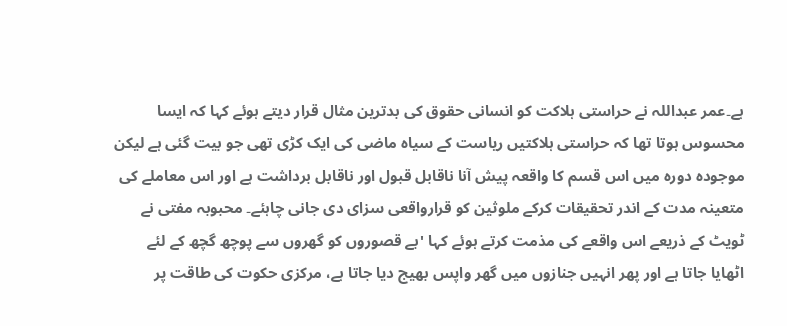ہے۔عمر عبداللہ نے حراستی ہلاکت کو انسانی حقوق کی بدترین مثال قرار دیتے ہوئے کہا کہ ایسا محسوس ہوتا تھا کہ حراستی ہلاکتیں ریاست کے سیاہ ماضی کی ایک کڑی تھی جو بیت گئی ہے لیکن موجودہ دورہ میں اس قسم کا واقعہ پیش آنا ناقابل قبول اور ناقابل برداشت ہے اور اس معاملے کی متعینہ مدت کے اندر تحقیقات کرکے ملوثین کو قرارواقعی سزای دی جانی چاہئے۔ محبوبہ مفتی نے ٹویٹ کے ذریعے اس واقعے کی مذمت کرتے ہوئے کہا 'بے قصوروں کو گھروں سے پوچھ گچھ کے لئے اٹھایا جاتا ہے اور پھر انہیں جنازوں میں گھر واپس بھیج دیا جاتا ہے، مرکزی حکوت کی طاقت پر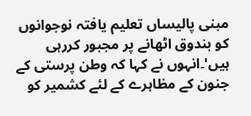مبنی پالیساں تعلیم یافتہ نوجوانوں کو بندوق اٹھانے پر مجبور کررہی ہیں'۔انہوں نے کہا کہ وطن پرستی کے جنون کے مظاہرے کے لئے کشمیر کو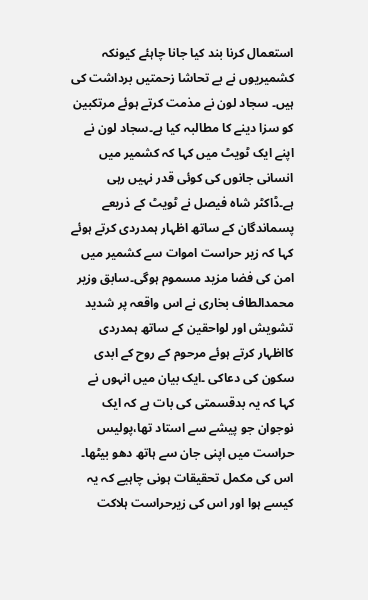استعمال کرنا بند کیا جانا چاہئے کیونکہ کشمیریوں نے بے تحاشا زحمتیں برداشت کی ہیں۔ سجاد لون نے مذمت کرتے ہوئے مرتکبین کو سزا دینے کا مطالبہ کیا ہے۔سجاد لون نے اپنے ایک ٹویٹ میں کہا کہ کشمیر میں انسانی جانوں کی کوئی قدر نہیں رہی ہے۔ڈاکٹر شاہ فیصل نے ٹویٹ کے ذریعے پسماندگان کے ساتھ اظہار ہمدردی کرتے ہوئے کہا کہ زیر حراست اموات سے کشمیر میں امن کی فضا مزید مسموم ہوگی۔سابق وزیر محمدالطاف بخاری نے اس واقعہ پر شدید تشویش اور لواحقین کے ساتھ ہمدردی کااظہار کرتے ہوئے مرحوم کے روح کے ابدی سکون کی دعاکی ۔ایک بیان میں انہوں نے کہا کہ یہ بدقسمتی کی بات ہے کہ ایک نوجوان جو پیشے سے استاد تھا،پولیس حراست میں اپنی جان سے ہاتھ دھو بیٹھا۔ اس کی مکمل تحقیقات ہونی چاہیے کہ یہ کیسے ہوا اور اس کی زیرحراست ہلاکت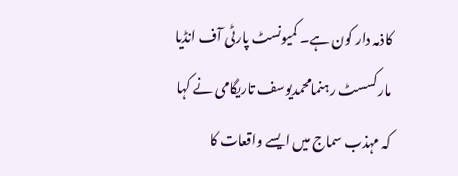کاذمہ دار کون ہے۔ کمیونسٹ پارٹی آف انڈیا مارکسسٹ رہنمامحمدیوسف تاریگامی نے کہا کہ مہذب سماج میں ایسے واقعات کا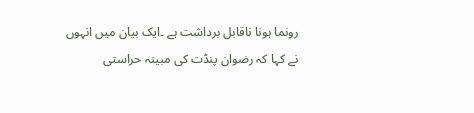رونما ہونا ناقابل برداشت ہے ۔ایک بیان میں انہوں نے کہا کہ رضوان پنڈت کی مبینہ حراستی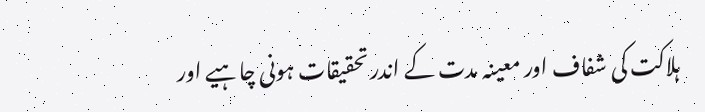ہلاکت کی شفاف اور معینہ مدت کے اندر تحقیقات ہونی چاہیے اور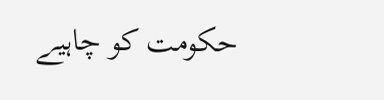حکومت کو چاہیے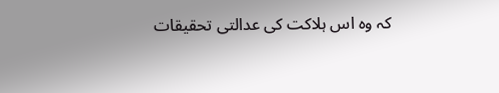کہ وہ اس ہلاکت کی عدالتی تحقیقات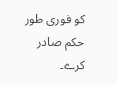کو فوری طور حکم صادر کرے۔